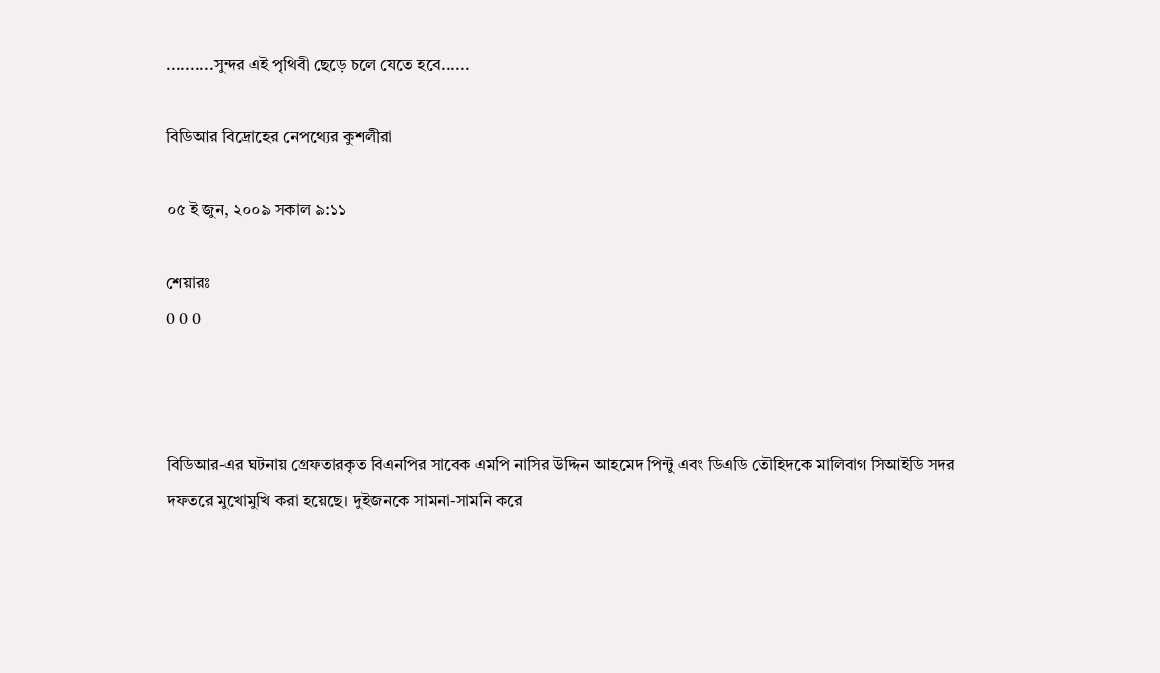..........সুন্দর এই পৃথিবী ছেড়ে চলে যেতে হবে......

বিডিআর বিদ্রোহের নেপথ্যের কুশলীরা

০৫ ই জুন, ২০০৯ সকাল ৯:১১

শেয়ারঃ
0 0 0



বিডিআর-এর ঘটনায় গ্রেফতারকৃত বিএনপির সাবেক এমপি নাসির উদ্দিন আহমেদ পিন্টু এবং ডিএডি তৌহিদকে মালিবাগ সিআইডি সদর দফতরে মুখোমুখি করা হয়েছে। দুইজনকে সামনা-সামনি করে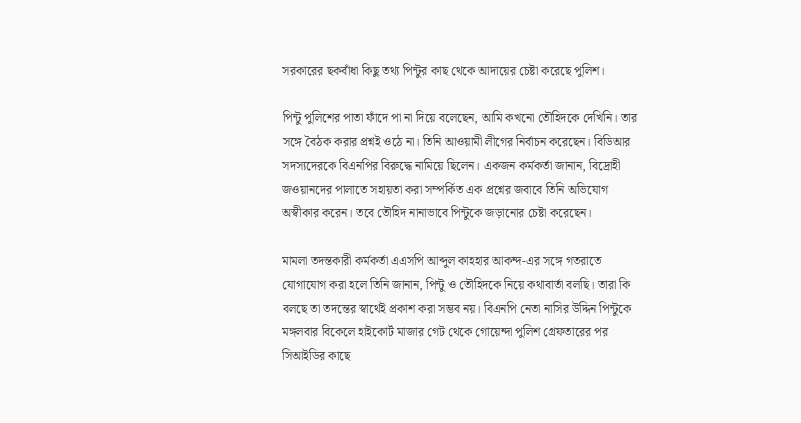সরকারের ছকবাঁধা কিছু তথ্য পিন্টুর কাছ থেকে আদায়ের চেষ্টা করেছে পুলিশ।

পিন্টু পুলিশের পাতা ফাঁদে পা না দিয়ে বলেছেন, আমি কখনো তৌহিদকে দেখিনি। তার সঙ্গে বৈঠক করার প্রশ্নই ওঠে না। তিনি আওয়ামী লীগের নির্বাচন করেছেন। বিডিআর সদস্যদেরকে বিএনপির বিরুদ্ধে নামিয়ে ছিলেন। একজন কর্মকর্তা জানান, বিদ্রোহী জওয়ানদের পালাতে সহায়তা করা সম্পর্কিত এক প্রশ্নের জবাবে তিনি অভিযোগ অস্বীকার করেন। তবে তৌহিদ নানাভাবে পিন্টুকে জড়ানোর চেষ্টা করেছেন।

মামলা তদন্তকারী কর্মকর্তা এএসপি আব্দুল কাহহার আকন্দ-এর সঙ্গে গতরাতে যোগাযোগ করা হলে তিনি জানান, পিন্টু ও তৌহিদকে নিয়ে কথাবার্তা বলছি। তারা কি বলছে তা তদন্তের স্বার্থেই প্রকাশ করা সম্ভব নয়। বিএনপি নেতা নাসির উদ্দিন পিন্টুকে মঙ্গলবার বিকেলে হাইকোর্ট মাজার গেট থেকে গোয়েন্দা পুলিশ গ্রেফতারের পর সিআইডির কাছে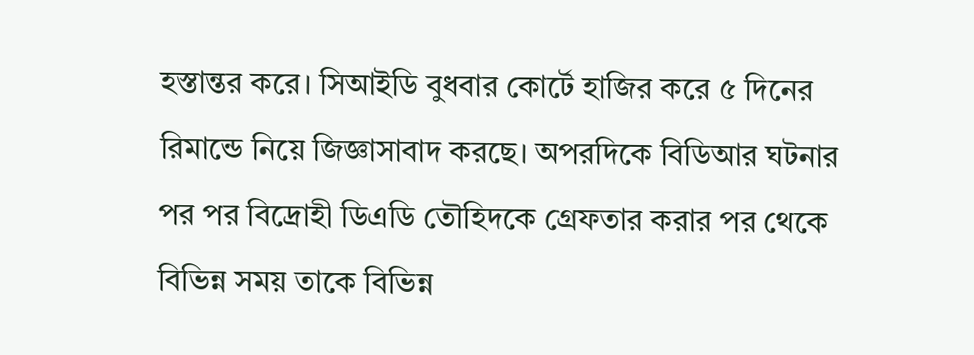হস্তান্তর করে। সিআইডি বুধবার কোর্টে হাজির করে ৫ দিনের রিমান্ডে নিয়ে জিজ্ঞাসাবাদ করছে। অপরদিকে বিডিআর ঘটনার পর পর বিদ্রোহী ডিএডি তৌহিদকে গ্রেফতার করার পর থেকে বিভিন্ন সময় তাকে বিভিন্ন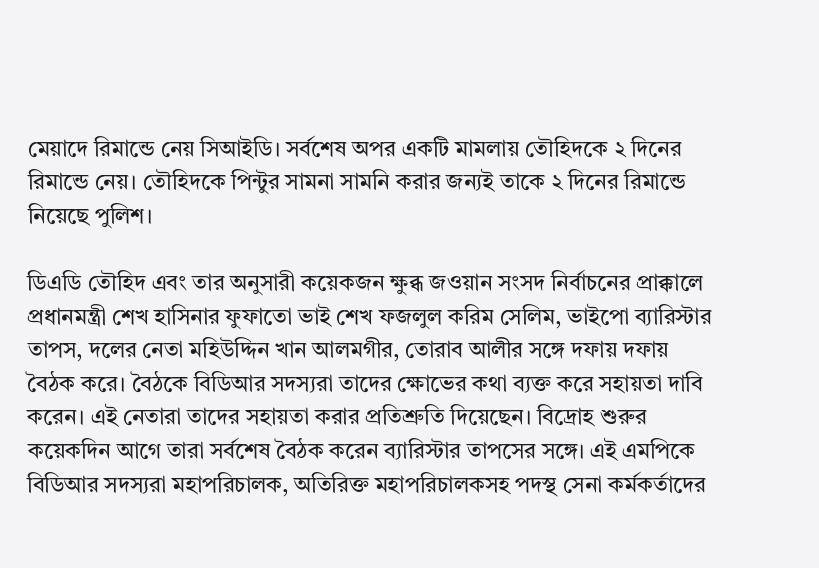মেয়াদে রিমান্ডে নেয় সিআইডি। সর্বশেষ অপর একটি মামলায় তৌহিদকে ২ দিনের রিমান্ডে নেয়। তৌহিদকে পিন্টুর সামনা সামনি করার জন্যই তাকে ২ দিনের রিমান্ডে নিয়েছে পুলিশ।

ডিএডি তৌহিদ এবং তার অনুসারী কয়েকজন ক্ষুব্ধ জওয়ান সংসদ নির্বাচনের প্রাক্কালে প্রধানমন্ত্রী শেখ হাসিনার ফুফাতো ভাই শেখ ফজলুল করিম সেলিম, ভাইপো ব্যারিস্টার তাপস, দলের নেতা মহিউদ্দিন খান আলমগীর, তোরাব আলীর সঙ্গে দফায় দফায় বৈঠক করে। বৈঠকে বিডিআর সদস্যরা তাদের ক্ষোভের কথা ব্যক্ত করে সহায়তা দাবি করেন। এই নেতারা তাদের সহায়তা করার প্রতিশ্রুতি দিয়েছেন। বিদ্রোহ শুরুর কয়েকদিন আগে তারা সর্বশেষ বৈঠক করেন ব্যারিস্টার তাপসের সঙ্গে। এই এমপিকে বিডিআর সদস্যরা মহাপরিচালক, অতিরিক্ত মহাপরিচালকসহ পদস্থ সেনা কর্মকর্তাদের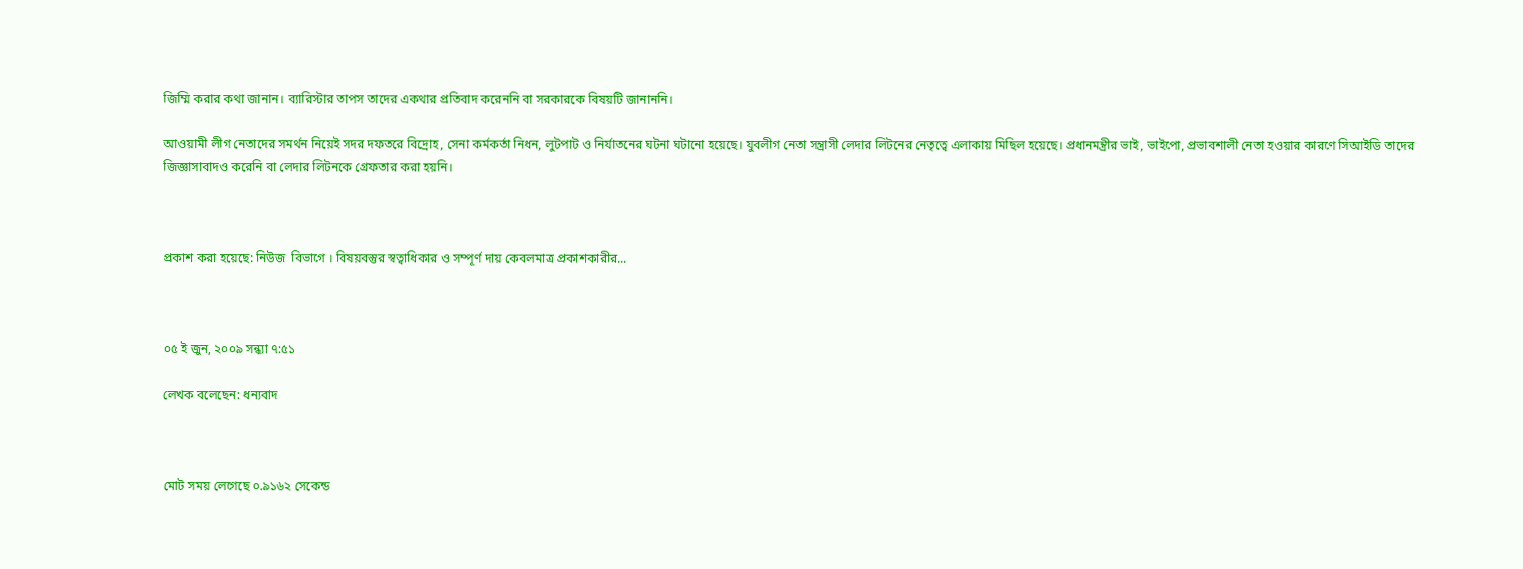জিম্মি করার কথা জানান। ব্যারিস্টার তাপস তাদের একথার প্রতিবাদ করেননি বা সরকারকে বিষয়টি জানাননি।

আওয়ামী লীগ নেতাদের সমর্থন নিয়েই সদর দফতরে বিদ্রোহ, সেনা কর্মকর্তা নিধন, লুটপাট ও নির্যাতনের ঘটনা ঘটানো হয়েছে। যুবলীগ নেতা সন্ত্রাসী লেদার লিটনের নেতৃত্বে এলাকায় মিছিল হয়েছে। প্রধানমন্ত্রীর ভাই, ভাইপো, প্রভাবশালী নেতা হওয়ার কারণে সিআইডি তাদের জিজ্ঞাসাবাদও করেনি বা লেদার লিটনকে গ্রেফতার করা হয়নি।



প্রকাশ করা হয়েছে: নিউজ  বিভাগে । বিষয়বস্তুর স্বত্বাধিকার ও সম্পূর্ণ দায় কেবলমাত্র প্রকাশকারীর...



০৫ ই জুন, ২০০৯ সন্ধ্যা ৭:৫১

লেখক বলেছেন: ধন্যবাদ



মোট সময় লেগেছে ০.৯১৬২ সেকেন্ড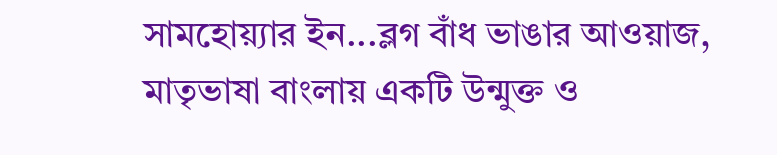সামহোয়‍্যার ইন...ব্লগ বাঁধ ভাঙার আওয়াজ, মাতৃভাষা বাংলায় একটি উন্মুক্ত ও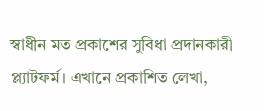স্বাধীন মত প্রকাশের সুবিধা প্রদানকারী প্ল্যাটফর্ম। এখানে প্রকাশিত লেখা,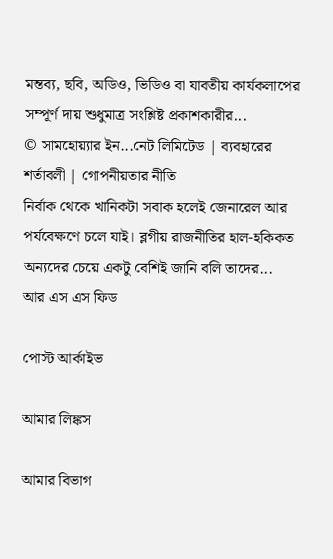মন্তব‍্য, ছবি, অডিও, ভিডিও বা যাবতীয় কার্যকলাপের সম্পূর্ণ দায় শুধুমাত্র সংশ্লিষ্ট প্রকাশকারীর...
© সামহোয়্যার ইন...নেট লিমিটেড | ব্যবহারের শর্তাবলী | গোপনীয়তার নীতি
নির্বাক থেকে খানিকটা সবাক হলেই জেনারেল আর পর্যবেক্ষণে চলে যাই। ব্লগীয় রাজনীতির হাল-হকিকত অন্যদের চেয়ে একটু বেশিই জানি বলি তাদের...
আর এস এস ফিড

পোস্ট আর্কাইভ

আমার লিঙ্কস

আমার বিভাগ